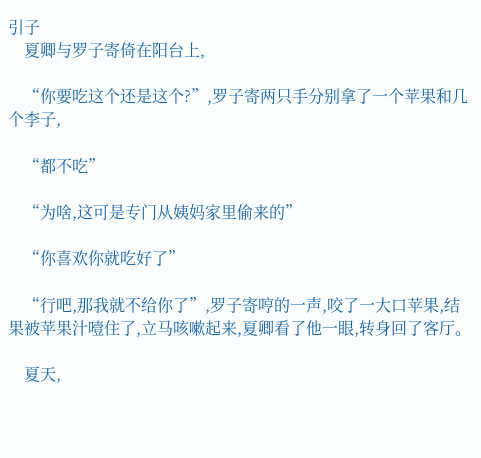引子
    夏卿与罗子寄倚在阳台上,

    “你要吃这个还是这个?”,罗子寄两只手分别拿了一个苹果和几个李子,

    “都不吃”

    “为啥,这可是专门从姨妈家里偷来的”

    “你喜欢你就吃好了”

    “行吧,那我就不给你了”,罗子寄哼的一声,咬了一大口苹果,结果被苹果汁噎住了,立马咳嗽起来,夏卿看了他一眼,转身回了客厅。

    夏天,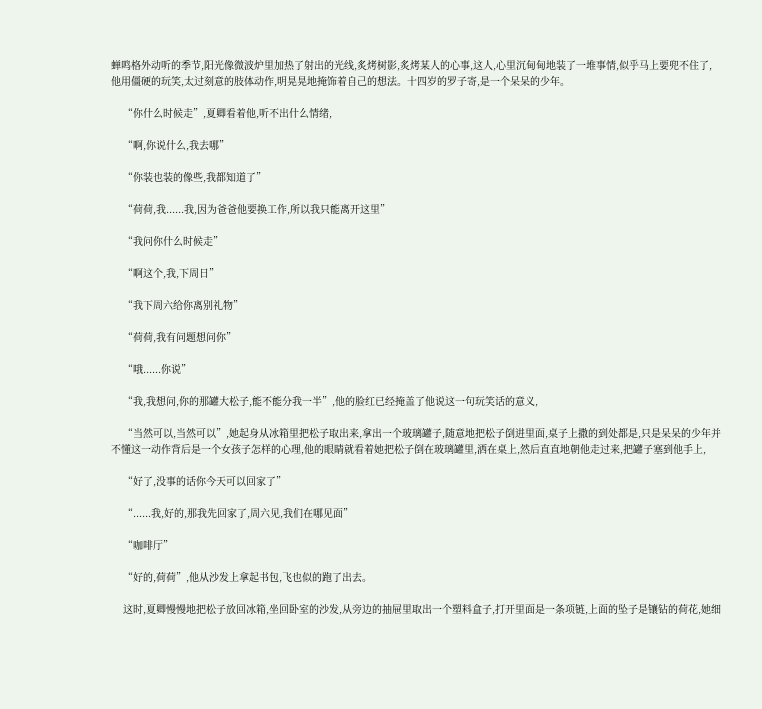蝉鸣格外动听的季节,阳光像微波炉里加热了射出的光线,炙烤树影,炙烤某人的心事,这人,心里沉甸甸地装了一堆事情,似乎马上要兜不住了,他用僵硬的玩笑,太过刻意的肢体动作,明晃晃地掩饰着自己的想法。十四岁的罗子寄,是一个呆呆的少年。

    “你什么时候走”,夏卿看着他,听不出什么情绪,

    “啊,你说什么,我去哪”

    “你装也装的像些,我都知道了”

    “荷荷,我......我,因为爸爸他要换工作,所以我只能离开这里”

    “我问你什么时候走”

    “啊这个,我,下周日”

    “我下周六给你离别礼物”

    “荷荷,我有问题想问你”

    “哦......你说”

    “我,我想问,你的那罐大松子,能不能分我一半”,他的脸红已经掩盖了他说这一句玩笑话的意义,

    “当然可以,当然可以”,她起身从冰箱里把松子取出来,拿出一个玻璃罐子,随意地把松子倒进里面,桌子上撒的到处都是,只是呆呆的少年并不懂这一动作背后是一个女孩子怎样的心理,他的眼睛就看着她把松子倒在玻璃罐里,洒在桌上,然后直直地朝他走过来,把罐子塞到他手上,

    “好了,没事的话你今天可以回家了”

    “......我,好的,那我先回家了,周六见,我们在哪见面”

    “咖啡厅”

    “好的,荷荷”,他从沙发上拿起书包,飞也似的跑了出去。

    这时,夏卿慢慢地把松子放回冰箱,坐回卧室的沙发,从旁边的抽屉里取出一个塑料盒子,打开里面是一条项链,上面的坠子是镶钻的荷花,她细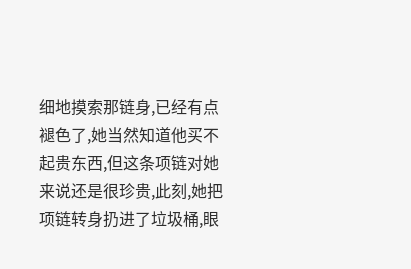细地摸索那链身,已经有点褪色了,她当然知道他买不起贵东西,但这条项链对她来说还是很珍贵,此刻,她把项链转身扔进了垃圾桶,眼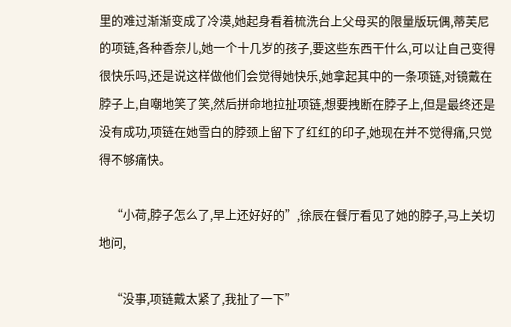里的难过渐渐变成了冷漠,她起身看着梳洗台上父母买的限量版玩偶,蒂芙尼的项链,各种香奈儿,她一个十几岁的孩子,要这些东西干什么,可以让自己变得很快乐吗,还是说这样做他们会觉得她快乐,她拿起其中的一条项链,对镜戴在脖子上,自嘲地笑了笑,然后拼命地拉扯项链,想要拽断在脖子上,但是最终还是没有成功,项链在她雪白的脖颈上留下了红红的印子,她现在并不觉得痛,只觉得不够痛快。

    “小荷,脖子怎么了,早上还好好的”,徐辰在餐厅看见了她的脖子,马上关切地问,

    “没事,项链戴太紧了,我扯了一下”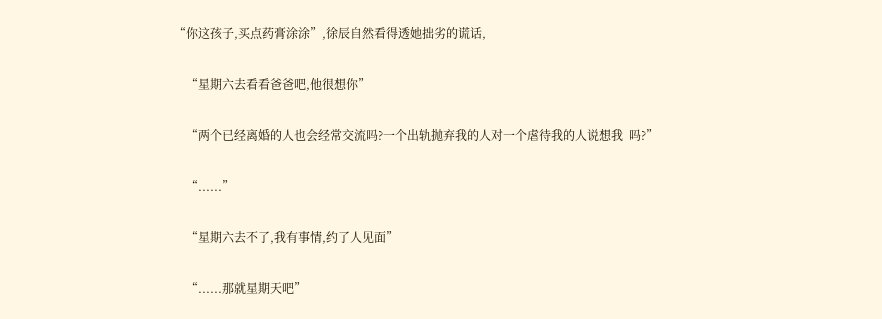“你这孩子,买点药膏涂涂”,徐辰自然看得透她拙劣的谎话,

    “星期六去看看爸爸吧,他很想你”

    “两个已经离婚的人也会经常交流吗?一个出轨抛弃我的人对一个虐待我的人说想我  吗?”

    “......”

    “星期六去不了,我有事情,约了人见面”

    “......那就星期天吧”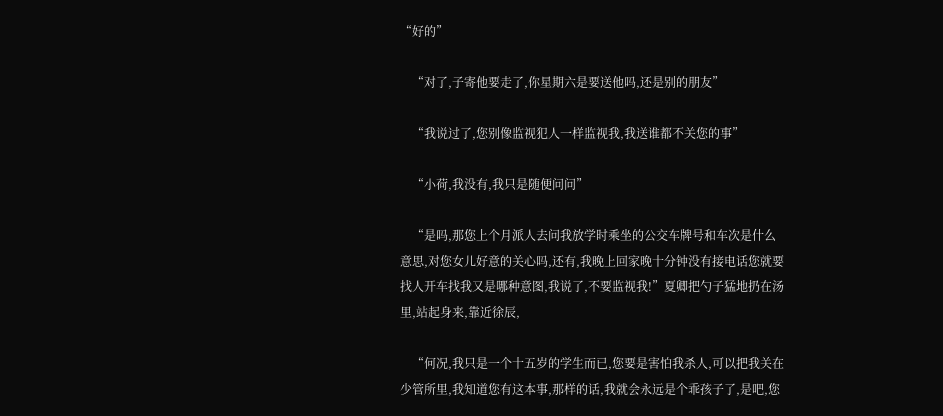“好的”

    “对了,子寄他要走了,你星期六是要送他吗,还是别的朋友”

    “我说过了,您别像监视犯人一样监视我,我送谁都不关您的事”

    “小荷,我没有,我只是随便问问”

    “是吗,那您上个月派人去问我放学时乘坐的公交车牌号和车次是什么意思,对您女儿好意的关心吗,还有,我晚上回家晚十分钟没有接电话您就要找人开车找我又是哪种意图,我说了,不要监视我!”夏卿把勺子猛地扔在汤里,站起身来,靠近徐辰,

    “何况,我只是一个十五岁的学生而已,您要是害怕我杀人,可以把我关在少管所里,我知道您有这本事,那样的话,我就会永远是个乖孩子了,是吧,您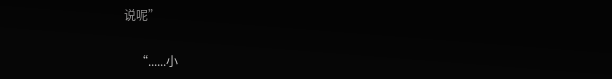说呢”

    “......小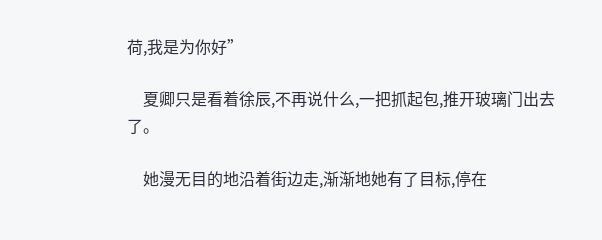荷,我是为你好”

    夏卿只是看着徐辰,不再说什么,一把抓起包,推开玻璃门出去了。

    她漫无目的地沿着街边走,渐渐地她有了目标,停在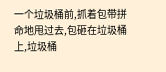一个垃圾桶前,抓着包带拼命地甩过去,包砸在垃圾桶上,垃圾桶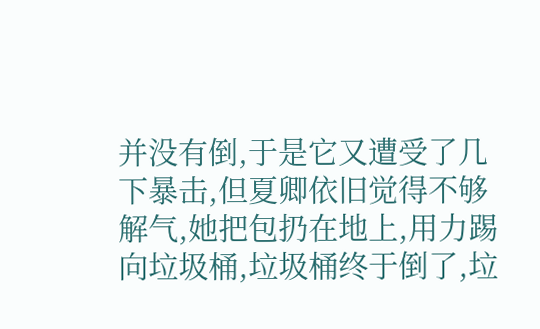并没有倒,于是它又遭受了几下暴击,但夏卿依旧觉得不够解气,她把包扔在地上,用力踢向垃圾桶,垃圾桶终于倒了,垃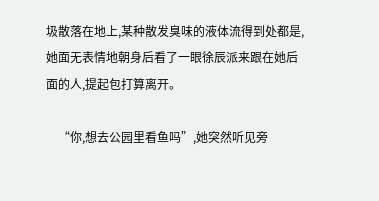圾散落在地上,某种散发臭味的液体流得到处都是,她面无表情地朝身后看了一眼徐辰派来跟在她后面的人,提起包打算离开。

    “你,想去公园里看鱼吗”,她突然听见旁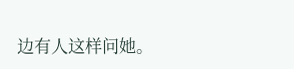边有人这样问她。